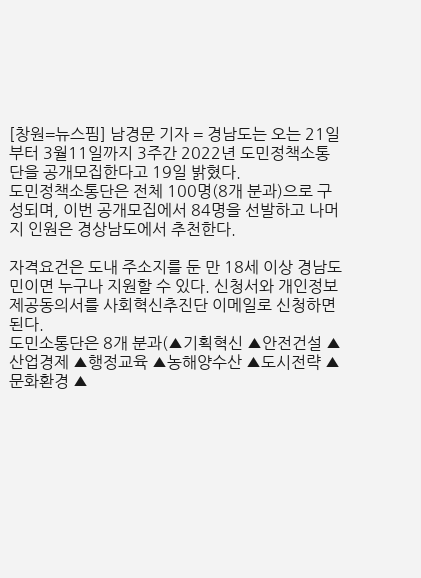[창원=뉴스핌] 남경문 기자 = 경남도는 오는 21일부터 3월11일까지 3주간 2022년 도민정책소통단을 공개모집한다고 19일 밝혔다.
도민정책소통단은 전체 100명(8개 분과)으로 구성되며, 이번 공개모집에서 84명을 선발하고 나머지 인원은 경상남도에서 추천한다.

자격요건은 도내 주소지를 둔 만 18세 이상 경남도민이면 누구나 지원할 수 있다. 신청서와 개인정보제공동의서를 사회혁신추진단 이메일로 신청하면 된다.
도민소통단은 8개 분과(▲기획혁신 ▲안전건설 ▲산업경제 ▲행정교육 ▲농해양수산 ▲도시전략 ▲문화환경 ▲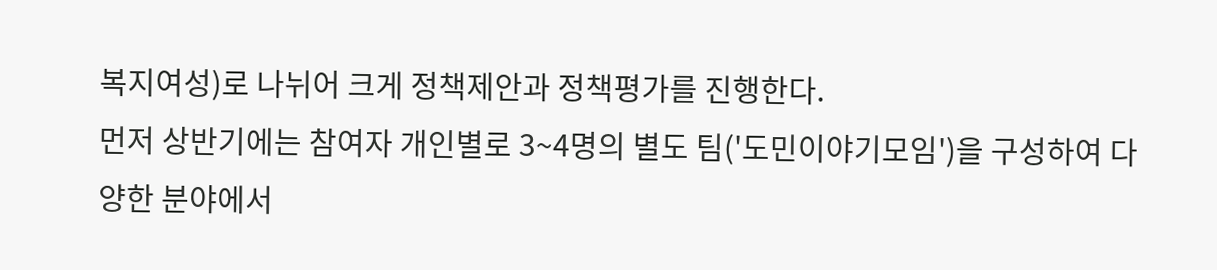복지여성)로 나뉘어 크게 정책제안과 정책평가를 진행한다.
먼저 상반기에는 참여자 개인별로 3~4명의 별도 팀('도민이야기모임')을 구성하여 다양한 분야에서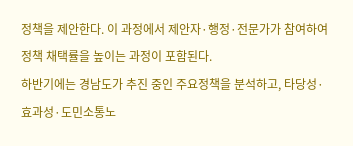정책을 제안한다. 이 과정에서 제안자·행정·전문가가 참여하여 정책 채택률을 높이는 과정이 포함된다.
하반기에는 경남도가 추진 중인 주요정책을 분석하고, 타당성·효과성·도민소통노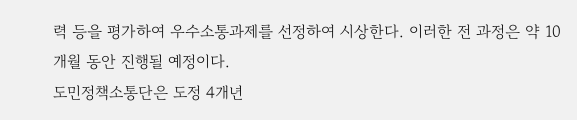력 등을 평가하여 우수소통과제를 선정하여 시상한다. 이러한 전 과정은 약 10개월 동안 진행될 예정이다.
도민정책소통단은 도정 4개년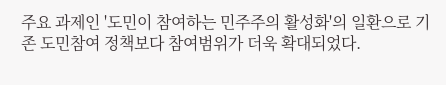주요 과제인 '도민이 참여하는 민주주의 활성화'의 일환으로 기존 도민참여 정책보다 참여범위가 더욱 확대되었다.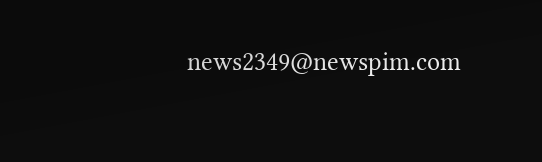news2349@newspim.com